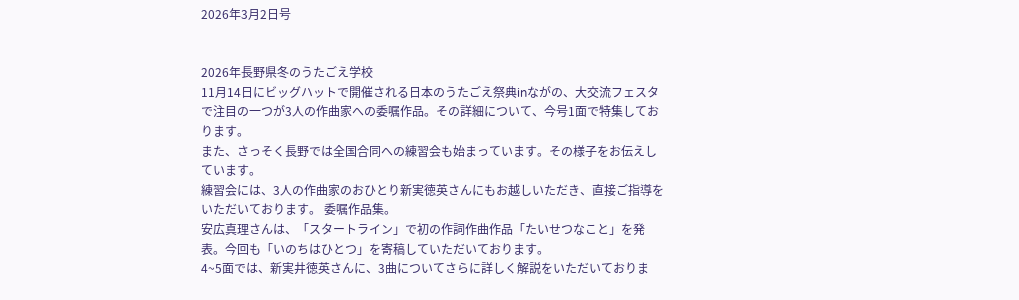2026年3月2日号


2026年長野県冬のうたごえ学校
11月14日にビッグハットで開催される日本のうたごえ祭典inながの、大交流フェスタで注目の一つが3人の作曲家への委嘱作品。その詳細について、今号1面で特集しております。
また、さっそく長野では全国合同への練習会も始まっています。その様子をお伝えしています。
練習会には、3人の作曲家のおひとり新実徳英さんにもお越しいただき、直接ご指導をいただいております。 委嘱作品集。
安広真理さんは、「スタートライン」で初の作詞作曲作品「たいせつなこと」を発表。今回も「いのちはひとつ」を寄稿していただいております。
4~5面では、新実井徳英さんに、3曲についてさらに詳しく解説をいただいておりま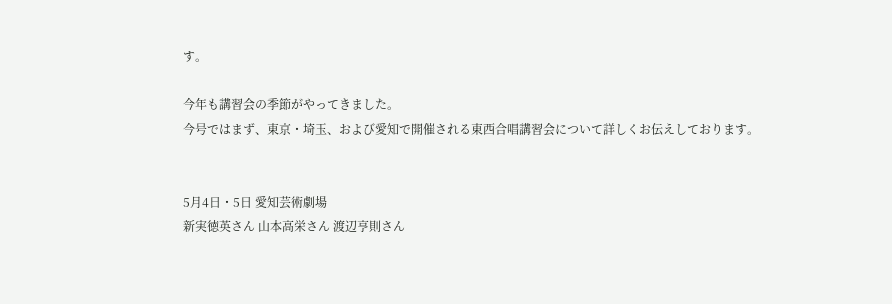す。

今年も講習会の季節がやってきました。
今号ではまず、東京・埼玉、および愛知で開催される東西合唱講習会について詳しくお伝えしております。


5月4日・5日 愛知芸術劇場
新実徳英さん 山本高栄さん 渡辺亨則さん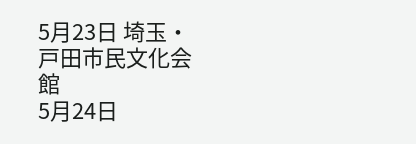5月23日 埼玉・戸田市民文化会館
5月24日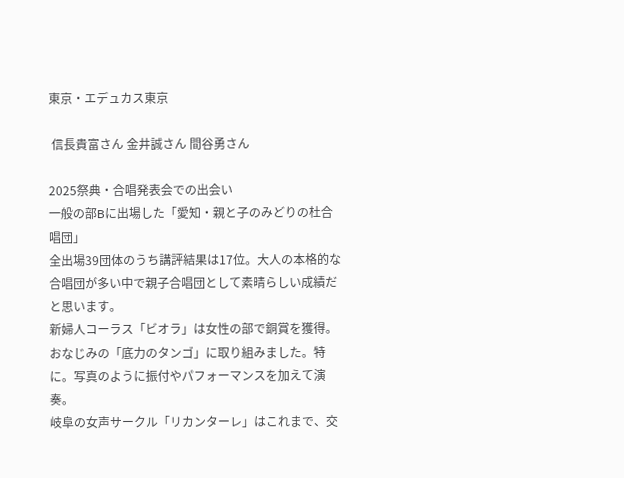東京・エデュカス東京

 信長貴富さん 金井誠さん 間谷勇さん

2025祭典・合唱発表会での出会い
一般の部Bに出場した「愛知・親と子のみどりの杜合唱団」
全出場39団体のうち講評結果は17位。大人の本格的な合唱団が多い中で親子合唱団として素晴らしい成績だと思います。
新婦人コーラス「ビオラ」は女性の部で銅賞を獲得。
おなじみの「底力のタンゴ」に取り組みました。特に。写真のように振付やパフォーマンスを加えて演奏。
岐阜の女声サークル「リカンターレ」はこれまで、交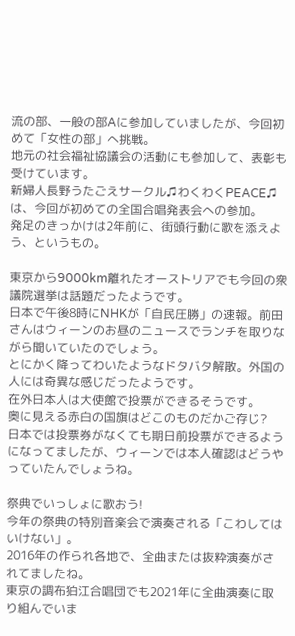流の部、一般の部Aに参加していましたが、今回初めて「女性の部」へ挑戦。
地元の社会福祉協議会の活動にも参加して、表彰も受けています。
新婦人長野うたごえサークル♫わくわくPEACE♫は、今回が初めての全国合唱発表会への参加。
発足のきっかけは2年前に、街頭行動に歌を添えよう、というもの。

東京から9000km離れたオーストリアでも今回の衆議院選挙は話題だったようです。
日本で午後8時にNHKが「自民圧勝」の速報。前田さんはウィーンのお昼のニュースでランチを取りながら聞いていたのでしょう。
とにかく降ってわいたようなドタバタ解散。外国の人には奇異な感じだったようです。
在外日本人は大使館で投票ができるそうです。
奥に見える赤白の国旗はどこのものだかご存じ?
日本では投票券がなくても期日前投票ができるようになってましたが、ウィーンでは本人確認はどうやっていたんでしょうね。

祭典でいっしょに歌おう!
今年の祭典の特別音楽会で演奏される「こわしてはいけない」。
2016年の作られ各地で、全曲または抜粋演奏がされてましたね。
東京の調布狛江合唱団でも2021年に全曲演奏に取り組んでいま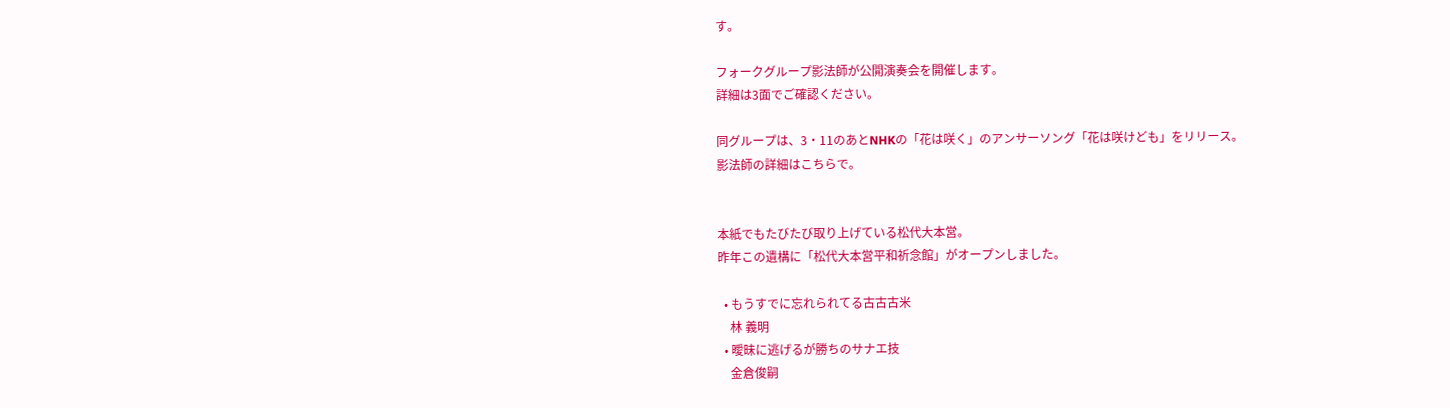す。

フォークグループ影法師が公開演奏会を開催します。
詳細は3面でご確認ください。

同グループは、3・11のあとNHKの「花は咲く」のアンサーソング「花は咲けども」をリリース。
影法師の詳細はこちらで。


本紙でもたびたび取り上げている松代大本営。
昨年この遺構に「松代大本営平和祈念館」がオープンしました。

  • もうすでに忘れられてる古古古米
    林 義明
  • 曖昧に逃げるが勝ちのサナエ技
    金倉俊嗣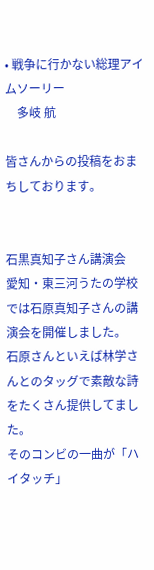• 戦争に行かない総理アイムソーリー
    多岐 航

皆さんからの投稿をおまちしております。


石黒真知子さん講演会
愛知・東三河うたの学校では石原真知子さんの講演会を開催しました。
石原さんといえば林学さんとのタッグで素敵な詩をたくさん提供してました。
そのコンビの一曲が「ハイタッチ」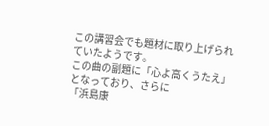この講習会でも題材に取り上げられていたようです。
この曲の副題に「心よ高くうたえ」となっており、さらに
「浜島康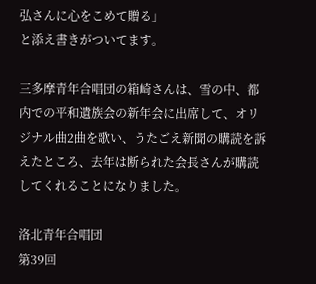弘さんに心をこめて贈る」
と添え書きがついてます。

三多摩青年合唱団の箱崎さんは、雪の中、都内での平和遺族会の新年会に出席して、オリジナル曲2曲を歌い、うたごえ新聞の購読を訴えたところ、去年は断られた会長さんが購読してくれることになりました。

洛北青年合唱団
第39回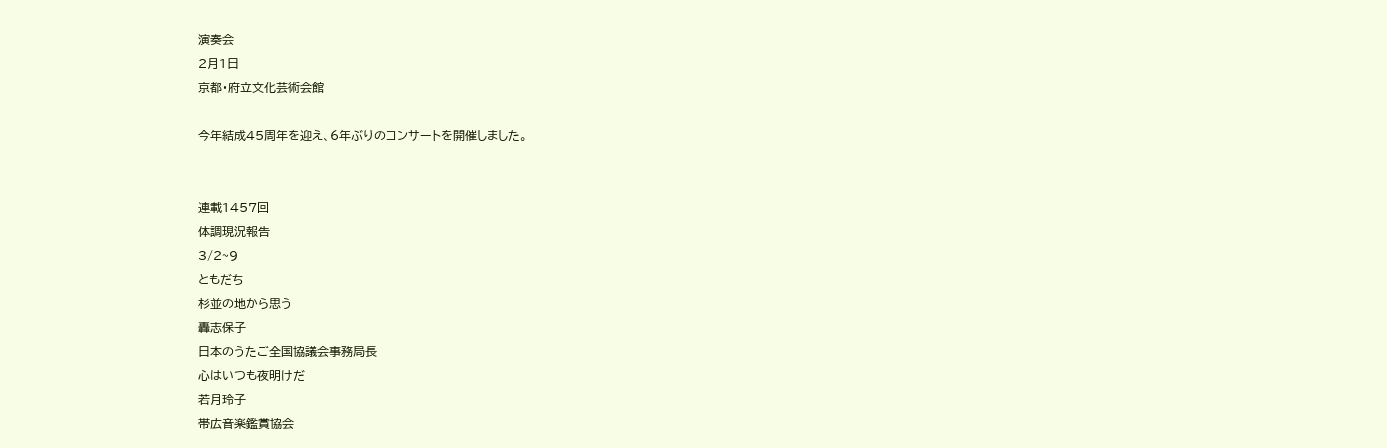演奏会
2月1日
京都・府立文化芸術会館

今年結成45周年を迎え、6年ぶりのコンサートを開催しました。


連載1457回
体調現況報告
3/2~9
ともだち
杉並の地から思う
轟志保子
日本のうたご全国協議会事務局長
心はいつも夜明けだ
若月玲子
帯広音楽鑑賞協会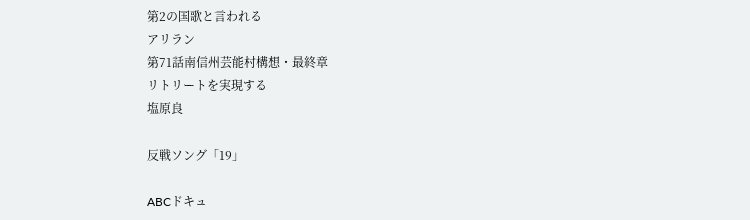第2の国歌と言われる
アリラン
第71話南信州芸能村構想・最終章
リトリートを実現する
塩原良

反戦ソング「19」

ABCドキュ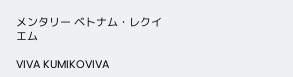メンタリー ベトナム・レクイエム

VIVA KUMIKOVIVA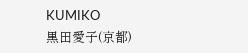KUMIKO
黒田愛子(京都)